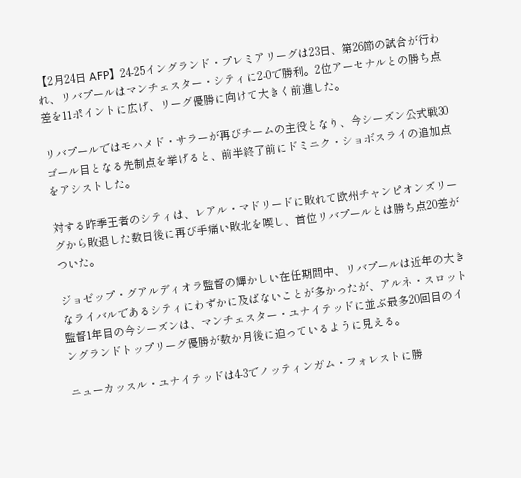【2月24日 AFP】24-25イングランド・プレミアリーグは23日、第26節の試合が行われ、リバプールはマンチェスター・シティに2-0で勝利。2位アーセナルとの勝ち点差を11ポイントに広げ、リーグ優勝に向けて大きく前進した。

リバプールではモハメド・サラーが再びチームの主役となり、今シーズン公式戦30ゴール目となる先制点を挙げると、前半終了前にドミニク・ショボスライの追加点をアシストした。

対する昨季王者のシティは、レアル・マドリードに敗れて欧州チャンピオンズリーグから敗退した数日後に再び手痛い敗北を喫し、首位リバプールとは勝ち点20差がついた。

ジョゼップ・グアルディオラ監督の輝かしい在任期間中、リバプールは近年の大きなライバルであるシティにわずかに及ばないことが多かったが、アルネ・スロット監督1年目の今シーズンは、マンチェスター・ユナイテッドに並ぶ最多20回目のイングランドトップリーグ優勝が数か月後に迫っているように見える。

ニューカッスル・ユナイテッドは4-3でノッティンガム・フォレストに勝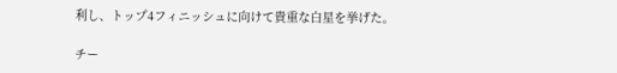利し、トップ4フィニッシュに向けて貴重な白星を挙げた。

チー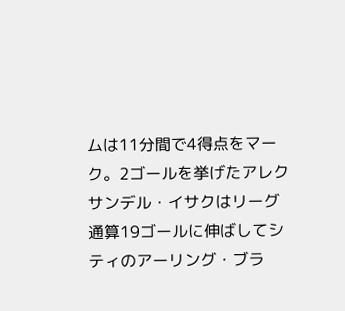ムは11分間で4得点をマーク。2ゴールを挙げたアレクサンデル・イサクはリーグ通算19ゴールに伸ばしてシティのアーリング・ブラ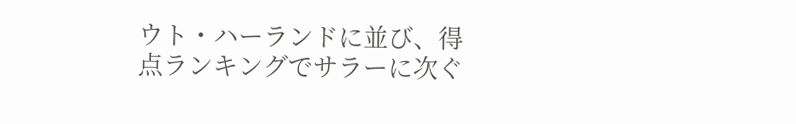ウト・ハーランドに並び、得点ランキングでサラーに次ぐ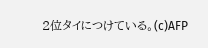2位タイにつけている。(c)AFP